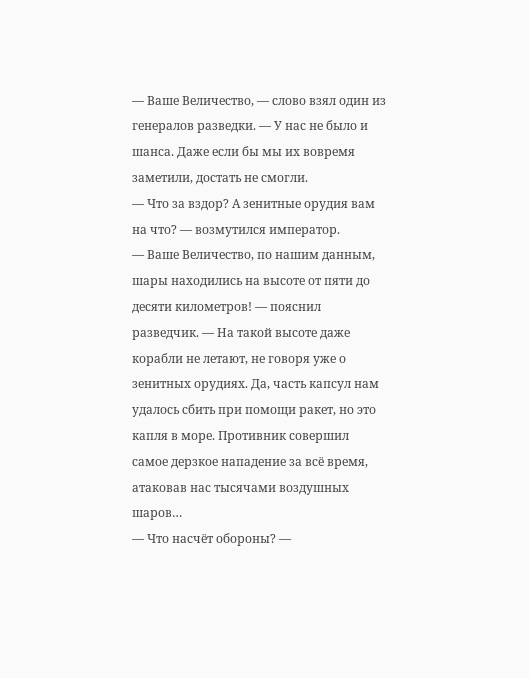— Ваше Величество, — слово взял один из генералов разведки. — У нас не было и шанса. Даже если бы мы их вовремя заметили, достать не смогли.
— Что за вздор? А зенитные орудия вам на что? — возмутился император.
— Ваше Величество, по нашим данным, шары находились на высоте от пяти до десяти километров! — пояснил разведчик. — На такой высоте даже корабли не летают, не говоря уже о зенитных орудиях. Да, часть капсул нам удалось сбить при помощи ракет, но это капля в море. Противник совершил самое дерзкое нападение за всё время, атаковав нас тысячами воздушных шаров…
— Что насчёт обороны? —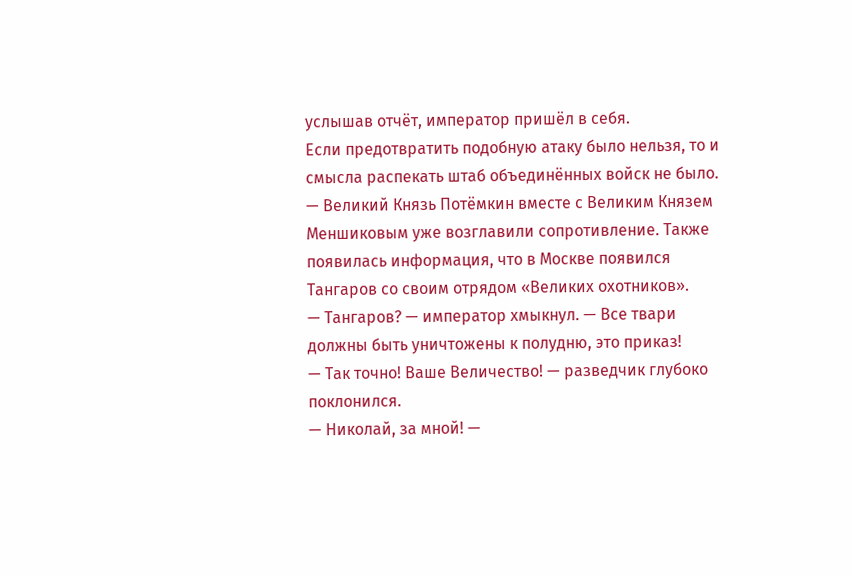услышав отчёт, император пришёл в себя.
Если предотвратить подобную атаку было нельзя, то и смысла распекать штаб объединённых войск не было.
— Великий Князь Потёмкин вместе с Великим Князем Меншиковым уже возглавили сопротивление. Также появилась информация, что в Москве появился Тангаров со своим отрядом «Великих охотников».
— Тангаров? — император хмыкнул. — Все твари должны быть уничтожены к полудню, это приказ!
— Так точно! Ваше Величество! — разведчик глубоко поклонился.
— Николай, за мной! —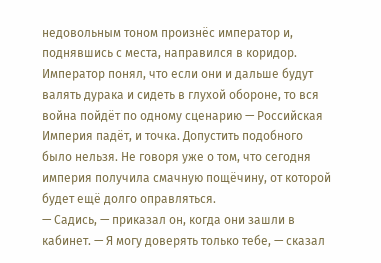недовольным тоном произнёс император и, поднявшись с места, направился в коридор.
Император понял, что если они и дальше будут валять дурака и сидеть в глухой обороне, то вся война пойдёт по одному сценарию — Российская Империя падёт, и точка. Допустить подобного было нельзя. Не говоря уже о том, что сегодня империя получила смачную пощёчину, от которой будет ещё долго оправляться.
— Садись, — приказал он, когда они зашли в кабинет. — Я могу доверять только тебе, — сказал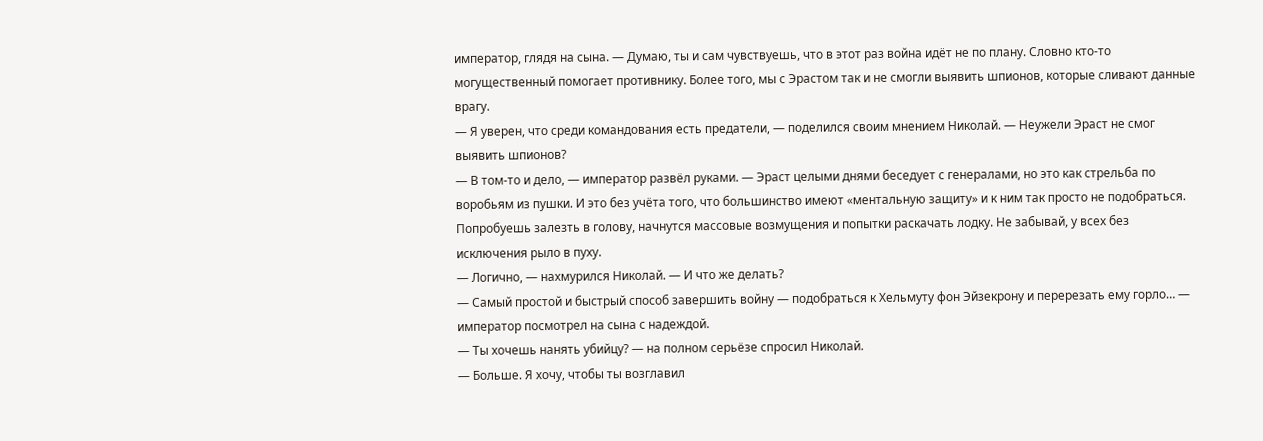император, глядя на сына. — Думаю, ты и сам чувствуешь, что в этот раз война идёт не по плану. Словно кто-то могущественный помогает противнику. Более того, мы с Эрастом так и не смогли выявить шпионов, которые сливают данные врагу.
— Я уверен, что среди командования есть предатели, — поделился своим мнением Николай. — Неужели Эраст не смог выявить шпионов?
— В том-то и дело, — император развёл руками. — Эраст целыми днями беседует с генералами, но это как стрельба по воробьям из пушки. И это без учёта того, что большинство имеют «ментальную защиту» и к ним так просто не подобраться. Попробуешь залезть в голову, начнутся массовые возмущения и попытки раскачать лодку. Не забывай, у всех без исключения рыло в пуху.
— Логично, — нахмурился Николай. — И что же делать?
— Самый простой и быстрый способ завершить войну — подобраться к Хельмуту фон Эйзекрону и перерезать ему горло… — император посмотрел на сына с надеждой.
— Ты хочешь нанять убийцу? — на полном серьёзе спросил Николай.
— Больше. Я хочу, чтобы ты возглавил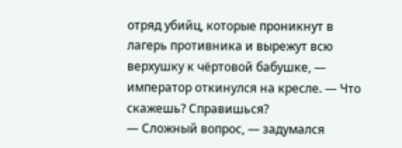отряд убийц, которые проникнут в лагерь противника и вырежут всю верхушку к чёртовой бабушке, — император откинулся на кресле. — Что скажешь? Справишься?
— Сложный вопрос, — задумался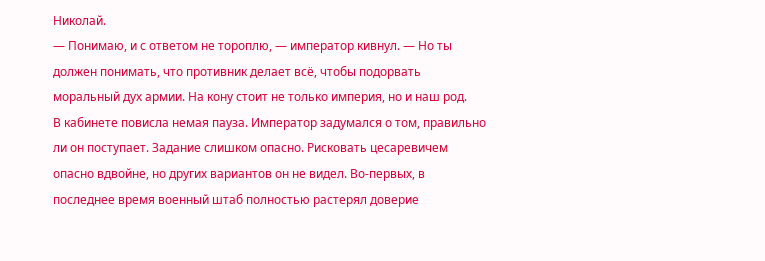Николай.
— Понимаю, и с ответом не тороплю, — император кивнул. — Но ты должен понимать, что противник делает всё, чтобы подорвать моральный дух армии. На кону стоит не только империя, но и наш род.
В кабинете повисла немая пауза. Император задумался о том, правильно ли он поступает. Задание слишком опасно. Рисковать цесаревичем опасно вдвойне, но других вариантов он не видел. Во-первых, в последнее время военный штаб полностью растерял доверие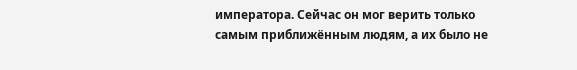императора. Сейчас он мог верить только самым приближённым людям, а их было не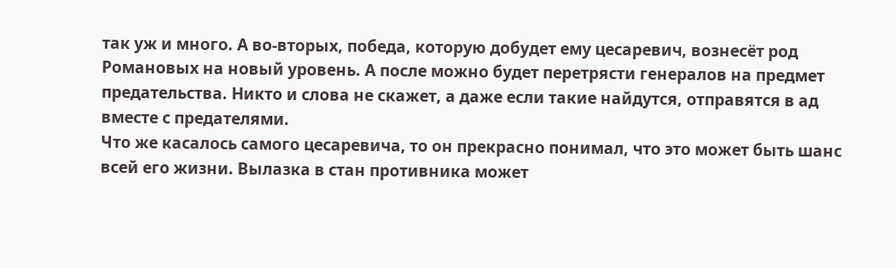так уж и много. А во-вторых, победа, которую добудет ему цесаревич, вознесёт род Романовых на новый уровень. А после можно будет перетрясти генералов на предмет предательства. Никто и слова не скажет, а даже если такие найдутся, отправятся в ад вместе с предателями.
Что же касалось самого цесаревича, то он прекрасно понимал, что это может быть шанс всей его жизни. Вылазка в стан противника может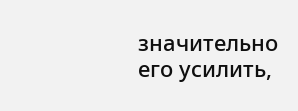значительно его усилить,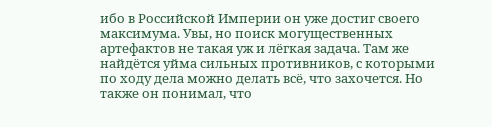ибо в Российской Империи он уже достиг своего максимума. Увы, но поиск могущественных артефактов не такая уж и лёгкая задача. Там же найдётся уйма сильных противников, с которыми по ходу дела можно делать всё, что захочется. Но также он понимал, что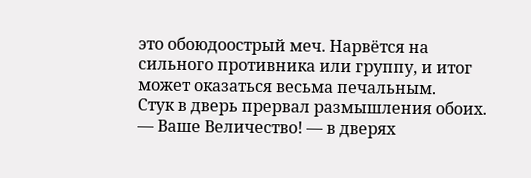это обоюдоострый меч. Нарвётся на сильного противника или группу, и итог может оказаться весьма печальным.
Стук в дверь прервал размышления обоих.
— Ваше Величество! — в дверях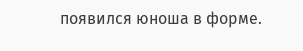появился юноша в форме.